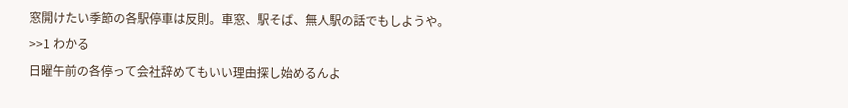窓開けたい季節の各駅停車は反則。車窓、駅そば、無人駅の話でもしようや。
>>1 わかる
日曜午前の各停って会社辞めてもいい理由探し始めるんよ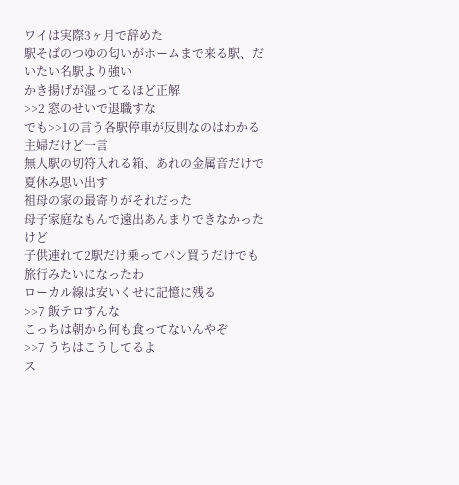ワイは実際3ヶ月で辞めた
駅そばのつゆの匂いがホームまで来る駅、だいたい名駅より強い
かき揚げが湿ってるほど正解
>>2 窓のせいで退職すな
でも>>1の言う各駅停車が反則なのはわかる
主婦だけど一言
無人駅の切符入れる箱、あれの金属音だけで夏休み思い出す
祖母の家の最寄りがそれだった
母子家庭なもんで遠出あんまりできなかったけど
子供連れて2駅だけ乗ってパン買うだけでも旅行みたいになったわ
ローカル線は安いくせに記憶に残る
>>7 飯テロすんな
こっちは朝から何も食ってないんやぞ
>>7 うちはこうしてるよ
ス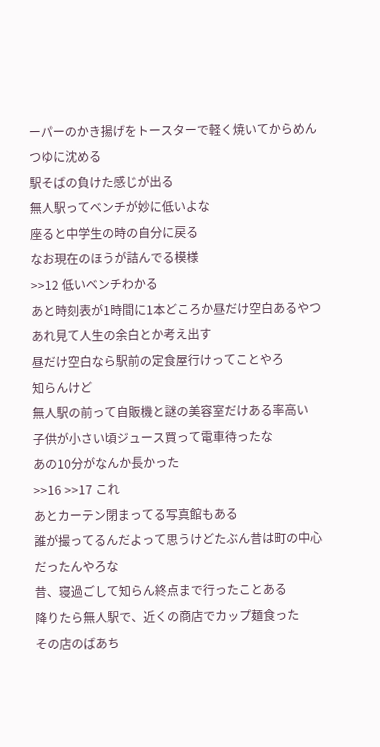ーパーのかき揚げをトースターで軽く焼いてからめんつゆに沈める
駅そばの負けた感じが出る
無人駅ってベンチが妙に低いよな
座ると中学生の時の自分に戻る
なお現在のほうが詰んでる模様
>>12 低いベンチわかる
あと時刻表が1時間に1本どころか昼だけ空白あるやつ
あれ見て人生の余白とか考え出す
昼だけ空白なら駅前の定食屋行けってことやろ
知らんけど
無人駅の前って自販機と謎の美容室だけある率高い
子供が小さい頃ジュース買って電車待ったな
あの10分がなんか長かった
>>16 >>17 これ
あとカーテン閉まってる写真館もある
誰が撮ってるんだよって思うけどたぶん昔は町の中心だったんやろな
昔、寝過ごして知らん終点まで行ったことある
降りたら無人駅で、近くの商店でカップ麺食った
その店のばあち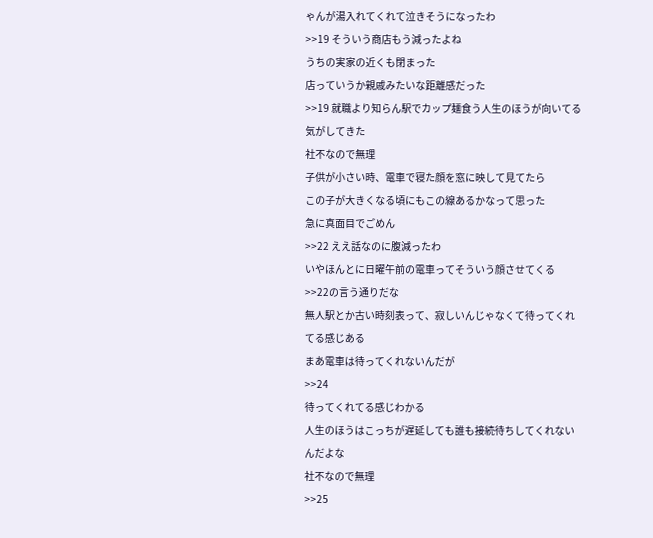ゃんが湯入れてくれて泣きそうになったわ
>>19 そういう商店もう減ったよね
うちの実家の近くも閉まった
店っていうか親戚みたいな距離感だった
>>19 就職より知らん駅でカップ麺食う人生のほうが向いてる気がしてきた
社不なので無理
子供が小さい時、電車で寝た顔を窓に映して見てたら
この子が大きくなる頃にもこの線あるかなって思った
急に真面目でごめん
>>22 ええ話なのに腹減ったわ
いやほんとに日曜午前の電車ってそういう顔させてくる
>>22の言う通りだな
無人駅とか古い時刻表って、寂しいんじゃなくて待ってくれてる感じある
まあ電車は待ってくれないんだが
>>24
待ってくれてる感じわかる
人生のほうはこっちが遅延しても誰も接続待ちしてくれないんだよな
社不なので無理
>>25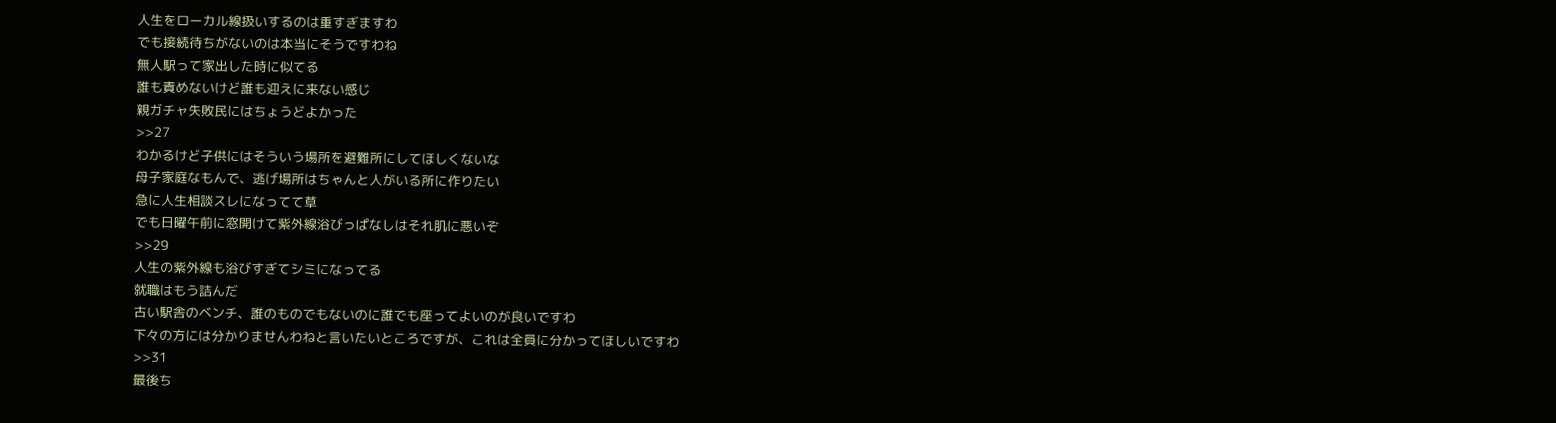人生をローカル線扱いするのは重すぎますわ
でも接続待ちがないのは本当にそうですわね
無人駅って家出した時に似てる
誰も責めないけど誰も迎えに来ない感じ
親ガチャ失敗民にはちょうどよかった
>>27
わかるけど子供にはそういう場所を避難所にしてほしくないな
母子家庭なもんで、逃げ場所はちゃんと人がいる所に作りたい
急に人生相談スレになってて草
でも日曜午前に窓開けて紫外線浴びっぱなしはそれ肌に悪いぞ
>>29
人生の紫外線も浴びすぎてシミになってる
就職はもう詰んだ
古い駅舎のベンチ、誰のものでもないのに誰でも座ってよいのが良いですわ
下々の方には分かりませんわねと言いたいところですが、これは全員に分かってほしいですわ
>>31
最後ち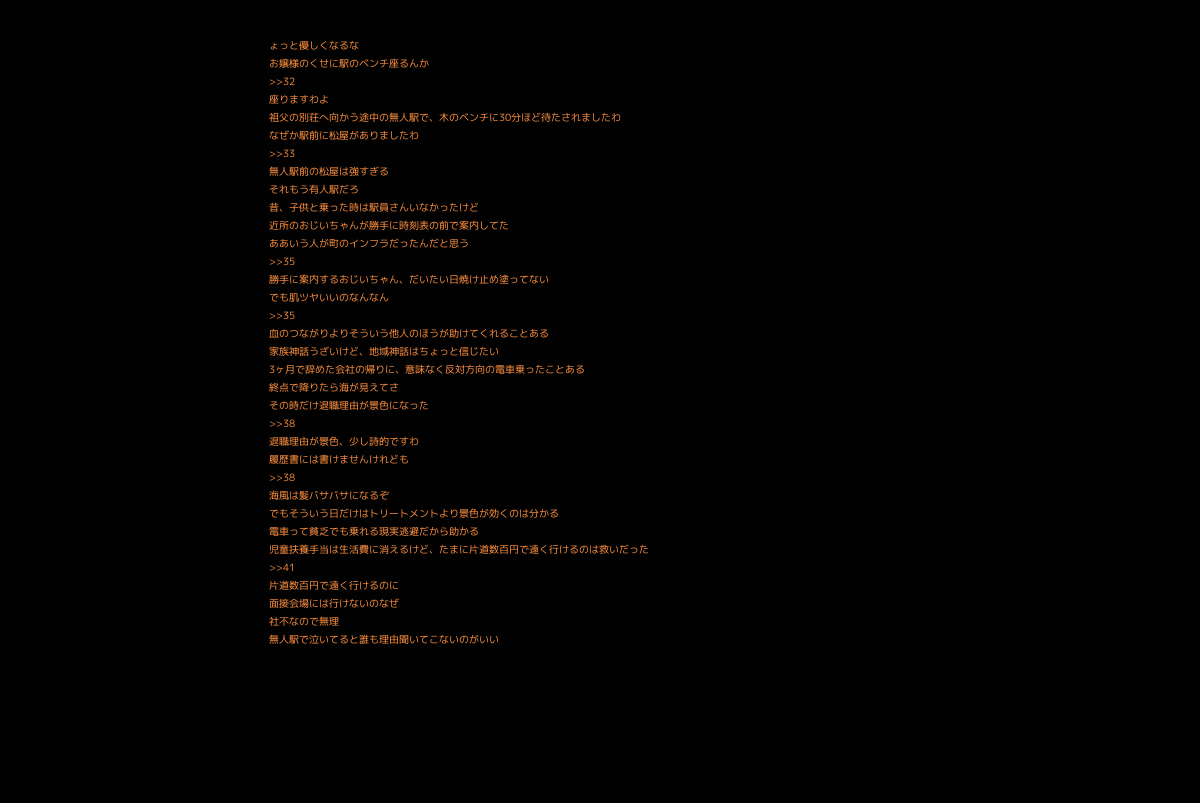ょっと優しくなるな
お嬢様のくせに駅のベンチ座るんか
>>32
座りますわよ
祖父の別荘へ向かう途中の無人駅で、木のベンチに30分ほど待たされましたわ
なぜか駅前に松屋がありましたわ
>>33
無人駅前の松屋は強すぎる
それもう有人駅だろ
昔、子供と乗った時は駅員さんいなかったけど
近所のおじいちゃんが勝手に時刻表の前で案内してた
ああいう人が町のインフラだったんだと思う
>>35
勝手に案内するおじいちゃん、だいたい日焼け止め塗ってない
でも肌ツヤいいのなんなん
>>35
血のつながりよりそういう他人のほうが助けてくれることある
家族神話うざいけど、地域神話はちょっと信じたい
3ヶ月で辞めた会社の帰りに、意味なく反対方向の電車乗ったことある
終点で降りたら海が見えてさ
その時だけ退職理由が景色になった
>>38
退職理由が景色、少し詩的ですわ
履歴書には書けませんけれども
>>38
海風は髪バサバサになるぞ
でもそういう日だけはトリートメントより景色が効くのは分かる
電車って貧乏でも乗れる現実逃避だから助かる
児童扶養手当は生活費に消えるけど、たまに片道数百円で遠く行けるのは救いだった
>>41
片道数百円で遠く行けるのに
面接会場には行けないのなぜ
社不なので無理
無人駅で泣いてると誰も理由聞いてこないのがいい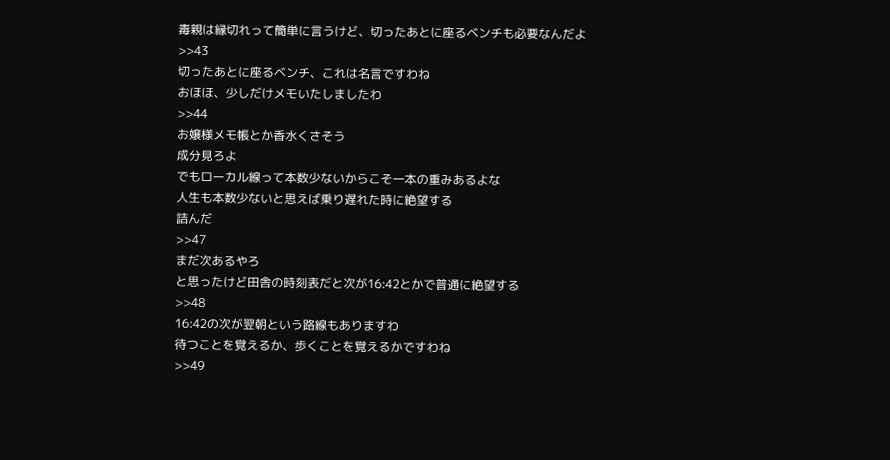毒親は縁切れって簡単に言うけど、切ったあとに座るベンチも必要なんだよ
>>43
切ったあとに座るベンチ、これは名言ですわね
おほほ、少しだけメモいたしましたわ
>>44
お嬢様メモ帳とか香水くさそう
成分見ろよ
でもローカル線って本数少ないからこそ一本の重みあるよな
人生も本数少ないと思えば乗り遅れた時に絶望する
詰んだ
>>47
まだ次あるやろ
と思ったけど田舎の時刻表だと次が16:42とかで普通に絶望する
>>48
16:42の次が翌朝という路線もありますわ
待つことを覚えるか、歩くことを覚えるかですわね
>>49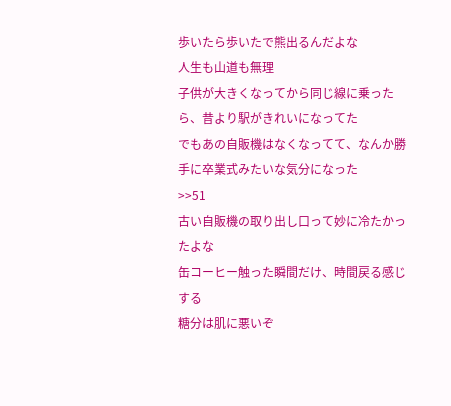歩いたら歩いたで熊出るんだよな
人生も山道も無理
子供が大きくなってから同じ線に乗ったら、昔より駅がきれいになってた
でもあの自販機はなくなってて、なんか勝手に卒業式みたいな気分になった
>>51
古い自販機の取り出し口って妙に冷たかったよな
缶コーヒー触った瞬間だけ、時間戻る感じする
糖分は肌に悪いぞ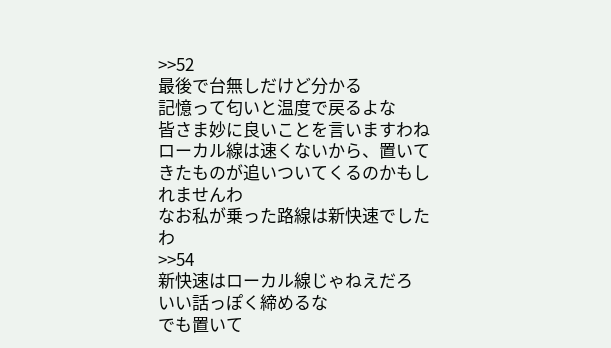>>52
最後で台無しだけど分かる
記憶って匂いと温度で戻るよな
皆さま妙に良いことを言いますわね
ローカル線は速くないから、置いてきたものが追いついてくるのかもしれませんわ
なお私が乗った路線は新快速でしたわ
>>54
新快速はローカル線じゃねえだろ
いい話っぽく締めるな
でも置いて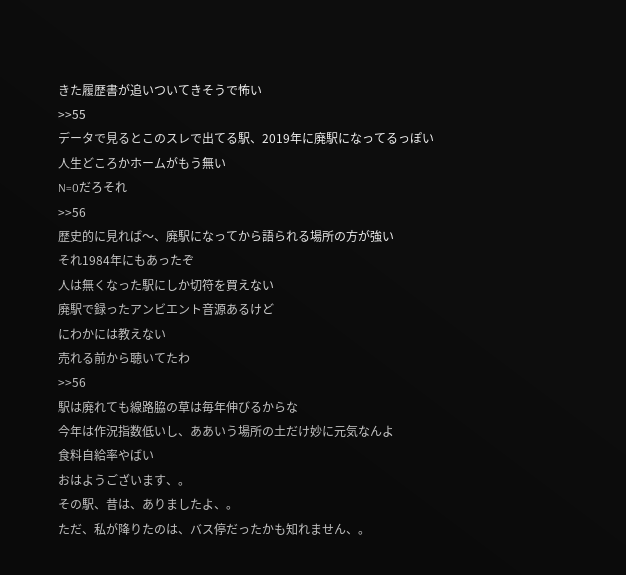きた履歴書が追いついてきそうで怖い
>>55
データで見るとこのスレで出てる駅、2019年に廃駅になってるっぽい
人生どころかホームがもう無い
N=0だろそれ
>>56
歴史的に見れば〜、廃駅になってから語られる場所の方が強い
それ1984年にもあったぞ
人は無くなった駅にしか切符を買えない
廃駅で録ったアンビエント音源あるけど
にわかには教えない
売れる前から聴いてたわ
>>56
駅は廃れても線路脇の草は毎年伸びるからな
今年は作況指数低いし、ああいう場所の土だけ妙に元気なんよ
食料自給率やばい
おはようございます、。
その駅、昔は、ありましたよ、。
ただ、私が降りたのは、バス停だったかも知れません、。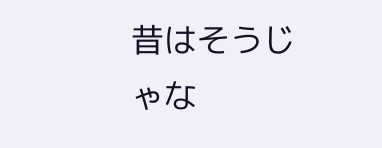昔はそうじゃな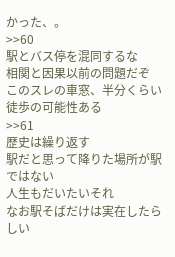かった、。
>>60
駅とバス停を混同するな
相関と因果以前の問題だぞ
このスレの車窓、半分くらい徒歩の可能性ある
>>61
歴史は繰り返す
駅だと思って降りた場所が駅ではない
人生もだいたいそれ
なお駅そばだけは実在したらしい